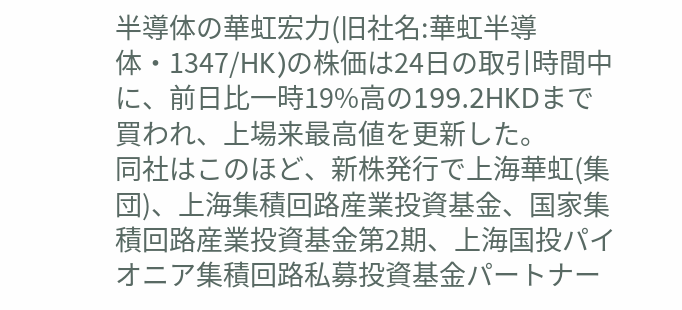半導体の華虹宏力(旧社名:華虹半導体・1347/HK)の株価は24日の取引時間中に、前日比一時19%高の199.2HKDまで買われ、上場来最高値を更新した。
同社はこのほど、新株発行で上海華虹(集団)、上海集積回路産業投資基金、国家集積回路産業投資基金第2期、上海国投パイオニア集積回路私募投資基金パートナー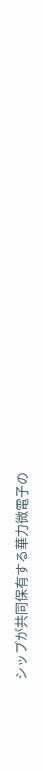シップが共同保有する華力微電子の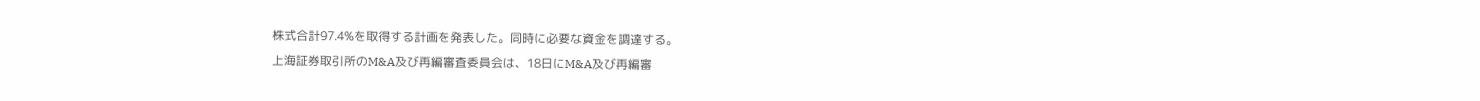株式合計97.4%を取得する計画を発表した。同時に必要な資金を調達する。
上海証券取引所のM&A及び再編審査委員会は、18日にM&A及び再編審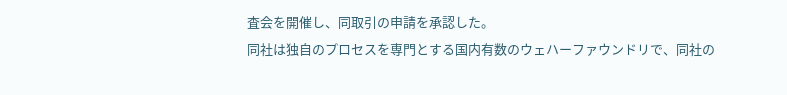査会を開催し、同取引の申請を承認した。
同社は独自のプロセスを専門とする国内有数のウェハーファウンドリで、同社の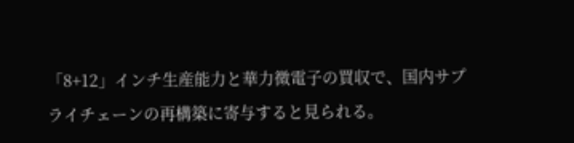「8+12」インチ生産能力と華力微電子の買収で、国内サプライチェーンの再構築に寄与すると見られる。